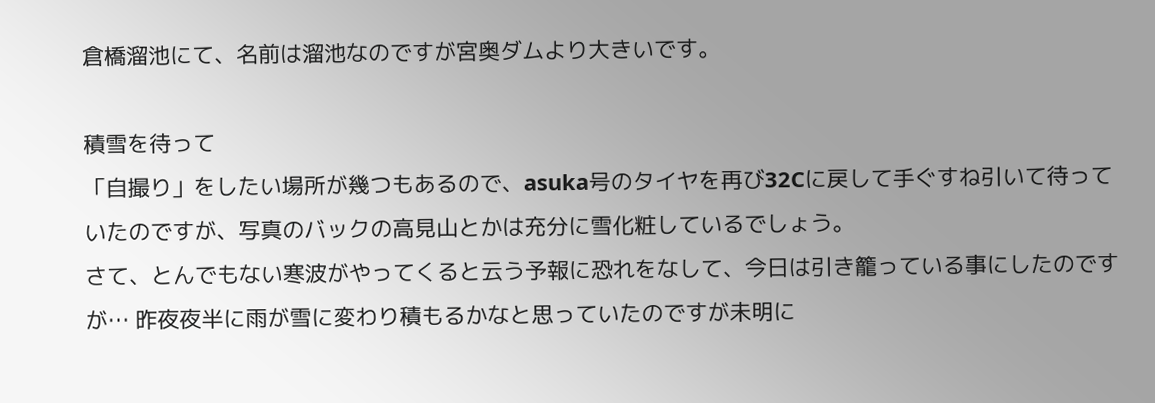倉橋溜池にて、名前は溜池なのですが宮奥ダムより大きいです。

積雪を待って
「自撮り」をしたい場所が幾つもあるので、asuka号のタイヤを再び32Cに戻して手ぐすね引いて待っていたのですが、写真のバックの高見山とかは充分に雪化粧しているでしょう。
さて、とんでもない寒波がやってくると云う予報に恐れをなして、今日は引き籠っている事にしたのですが… 昨夜夜半に雨が雪に変わり積もるかなと思っていたのですが未明に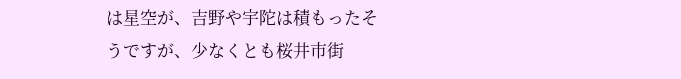は星空が、吉野や宇陀は積もったそうですが、少なくとも桜井市街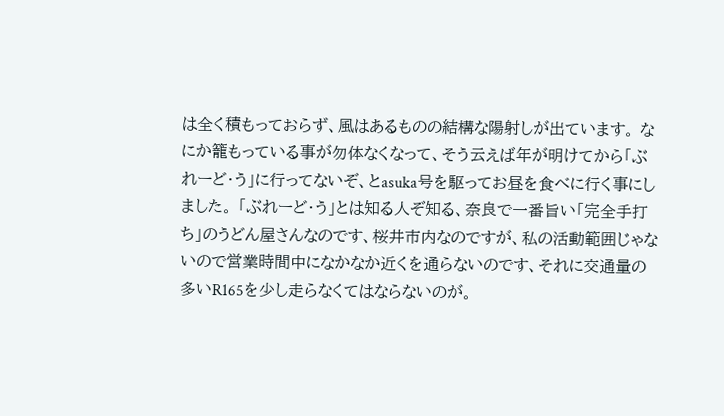は全く積もっておらず、風はあるものの結構な陽射しが出ています。 なにか籠もっている事が勿体なくなって、そう云えば年が明けてから「ぶれーど・う」に行ってないぞ、とasuka号を駆ってお昼を食べに行く事にしました。 「ぶれーど・う」とは知る人ぞ知る、奈良で一番旨い「完全手打ち」のうどん屋さんなのです、桜井市内なのですが、私の活動範囲じゃないので営業時間中になかなか近くを通らないのです、それに交通量の多いR165を少し走らなくてはならないのが。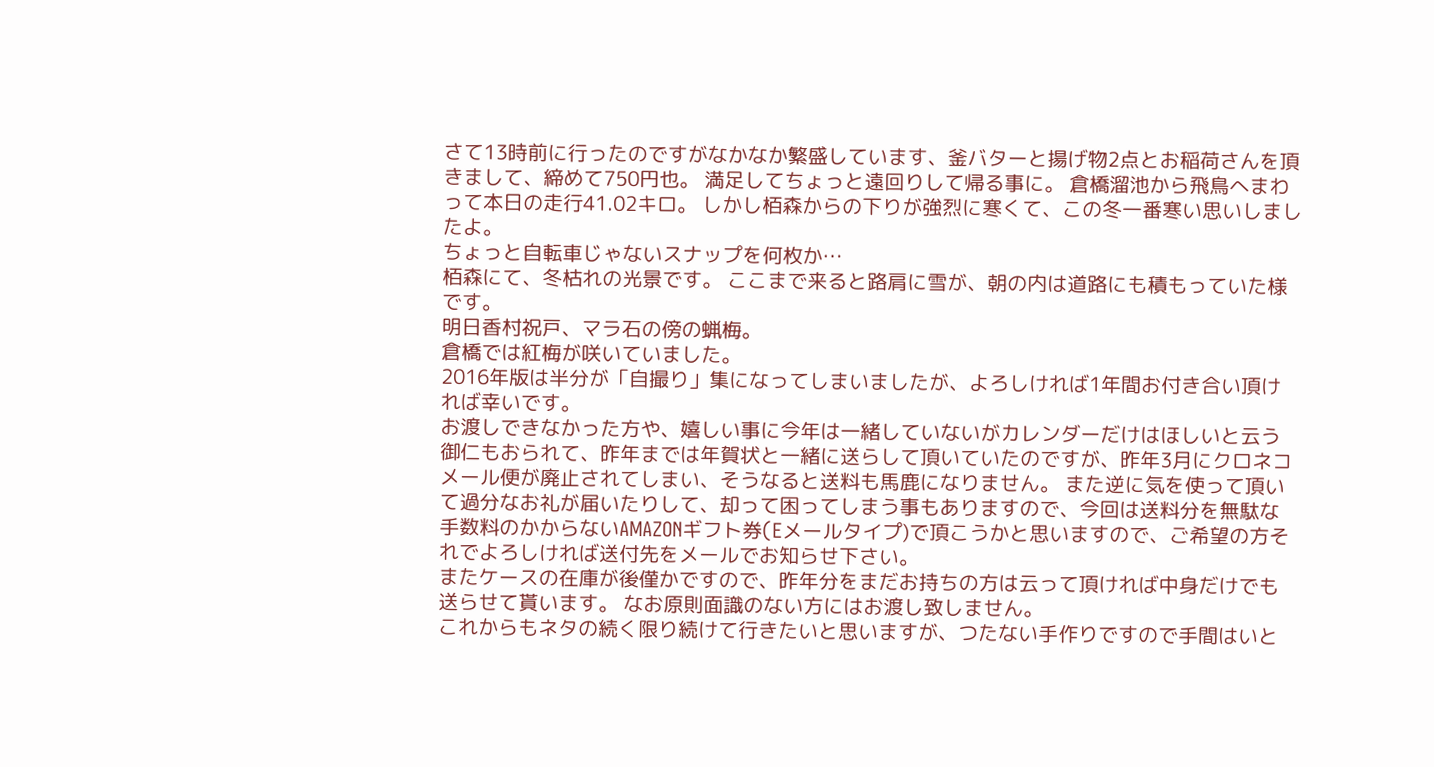さて13時前に行ったのですがなかなか繁盛しています、釜バターと揚げ物2点とお稲荷さんを頂きまして、締めて750円也。 満足してちょっと遠回りして帰る事に。 倉橋溜池から飛鳥へまわって本日の走行41.02キロ。 しかし栢森からの下りが強烈に寒くて、この冬一番寒い思いしましたよ。
ちょっと自転車じゃないスナップを何枚か…
栢森にて、冬枯れの光景です。 ここまで来ると路肩に雪が、朝の内は道路にも積もっていた様です。
明日香村祝戸、マラ石の傍の蝋梅。
倉橋では紅梅が咲いていました。
2016年版は半分が「自撮り」集になってしまいましたが、よろしければ1年間お付き合い頂ければ幸いです。
お渡しできなかった方や、嬉しい事に今年は一緒していないがカレンダーだけはほしいと云う御仁もおられて、昨年までは年賀状と一緒に送らして頂いていたのですが、昨年3月にクロネコメール便が廃止されてしまい、そうなると送料も馬鹿になりません。 また逆に気を使って頂いて過分なお礼が届いたりして、却って困ってしまう事もありますので、今回は送料分を無駄な手数料のかからないAMAZONギフト券(Eメールタイプ)で頂こうかと思いますので、ご希望の方それでよろしければ送付先をメールでお知らせ下さい。
またケースの在庫が後僅かですので、昨年分をまだお持ちの方は云って頂ければ中身だけでも送らせて貰います。 なお原則面識のない方にはお渡し致しません。
これからもネタの続く限り続けて行きたいと思いますが、つたない手作りですので手間はいと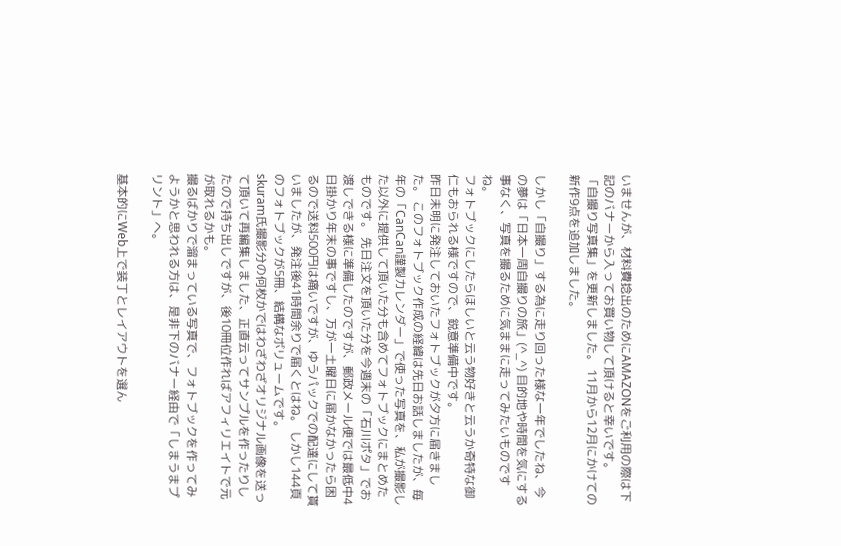いませんが、材料費捻出のためにAMAZONをご利用の際は下記のバナーから入ってお買い物して頂けると幸いです。
「自撮り写真集」を更新しました。 11月から12月にかけての新作9点を追加しました。

しかし「自撮り」する為に走り回った様な一年でしたね、今の夢は「日本一周自撮りの旅」(^_^) 目的地や時間を気にする事なく、写真を撮るために気ままに走ってみたいものですね。
フォトブックにしたらほしいと云う物好きと云うか奇特な御仁もおられる様ですので、鋭意準備中です。
昨日未明に発注しておいたフォトブックが夕方に届きました。 このフォトブック作成の経緯は先日お話しましたが、毎年の「CanCan謹製カレンダー」で使った写真を、私が撮影した以外に提供して頂いた分も含めてフォトブックにまとめたものです。 先日注文を頂いた分を今週末の「石川ポタ」でお渡しできる様に準備したのですが、郵政メール便では最低中4日掛かり年末の事ですし、万が一土曜日に届かなかったら困るので送料500円は痛いですが、ゆうパックでの配達にして貰いましたが、発注後41時間余りで届くとはね。 しかし144頁のフォトブックが5冊、結構なボリュームです。
skuram氏撮影分の何枚かではわざわざオリジナル画像を送って頂いて再編集しました、正直云ってサンプルを作ったりしたので持ち出しですが、後10冊位作ればアフィリエイトで元が取れるかも。
撮るばかりで溜まっている写真で、フォトブックを作ってみようかと思われる方は、是非下のバナー経由で「しまうまプリント」へ。

基本的にWeb上で装丁とレイアウトを選ん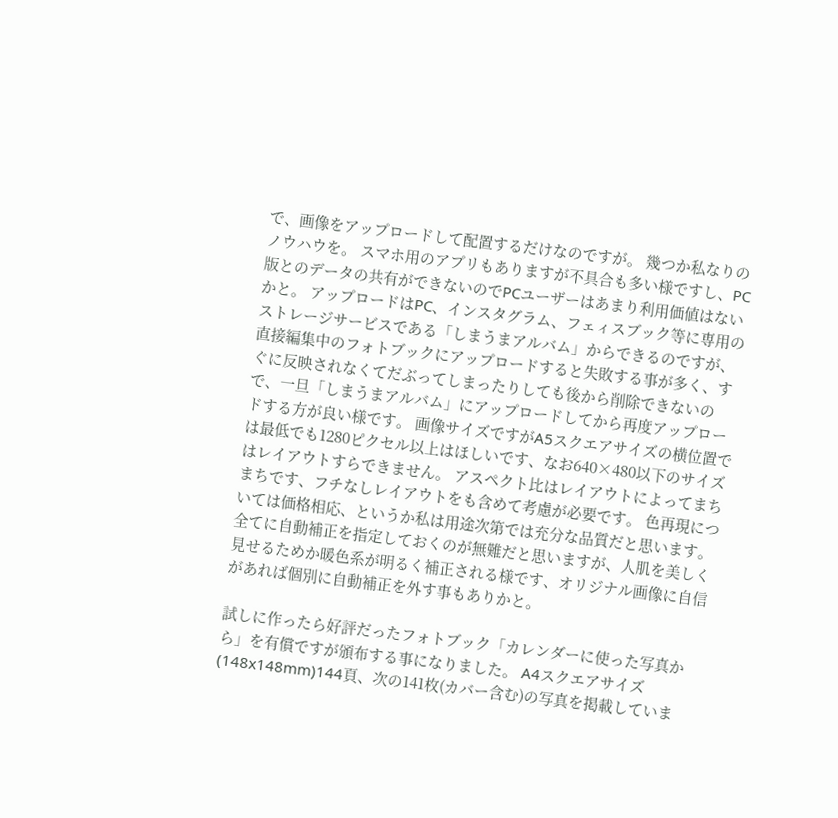で、画像をアップロードして配置するだけなのですが。 幾つか私なりのノウハウを。 スマホ用のアプリもありますが不具合も多い様ですし、PC版とのデータの共有ができないのでPCユーザーはあまり利用価値はないかと。 アップロードはPC、インスタグラム、フェィスブック等に専用のストレージサービスである「しまうまアルバム」からできるのですが、直接編集中のフォトブックにアップロードすると失敗する事が多く、すぐに反映されなくてだぶってしまったりしても後から削除できないので、一旦「しまうまアルバム」にアップロードしてから再度アップロードする方が良い様です。 画像サイズですがA5スクエアサイズの横位置では最低でも1280ピクセル以上はほしいです、なお640×480以下のサイズはレイアウトすらできません。 アスペクト比はレイアウトによってまちまちです、フチなしレイアウトをも含めて考慮が必要です。 色再現については価格相応、というか私は用途次第では充分な品質だと思います。 全てに自動補正を指定しておくのが無難だと思いますが、人肌を美しく見せるためか暖色系が明るく補正される様です、オリジナル画像に自信があれば個別に自動補正を外す事もありかと。

試しに作ったら好評だったフォトブック「カレンダーに使った写真から」を有償ですが頒布する事になりました。 A4スクエアサイズ(148x148mm)144頁、次の141枚(カバー含む)の写真を掲載していま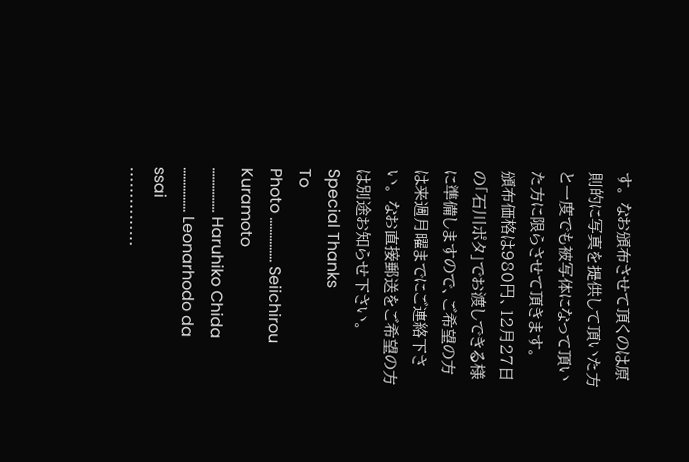す。 なお頒布させて頂くのは原則的に写真を提供して頂いた方と一度でも被写体になって頂いた方に限らさせて頂きます。
頒布価格は980円、12月27日の「石川ポタ」でお渡しできる様に準備しますので、ご希望の方は来週月曜までにご連絡下さい。 なお直接郵送をご希望の方は別途お知らせ下さい。
Special Thanks
To
Photo …………… Seiichirou Kuramoto
…………… Haruhiko Chida
…………… Leonarhodo da ssai
……………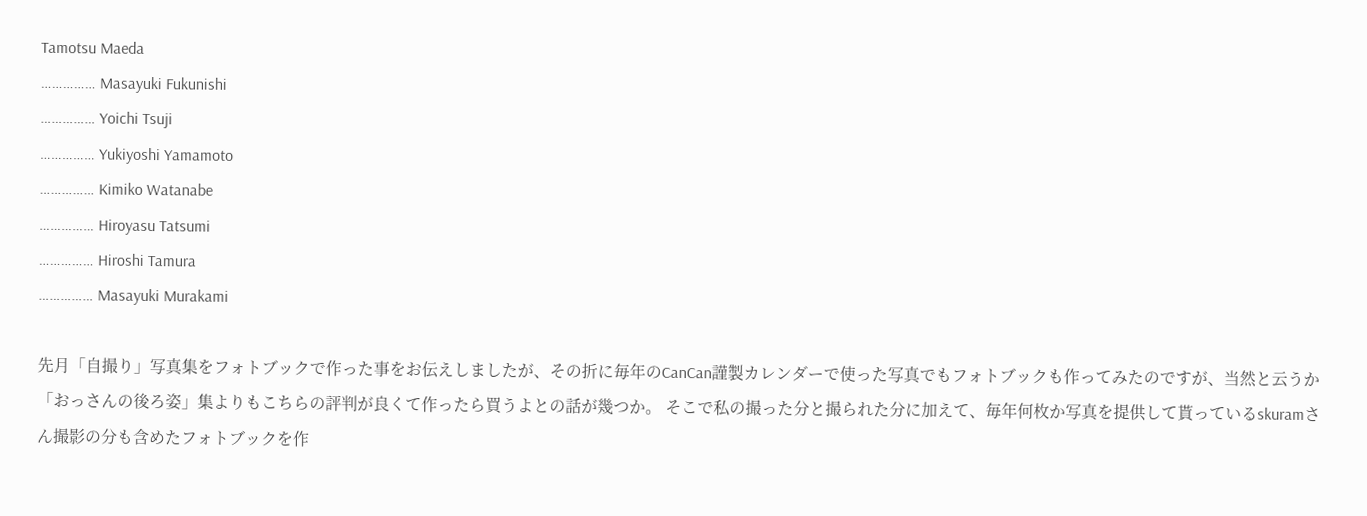Tamotsu Maeda
…………… Masayuki Fukunishi
…………… Yoichi Tsuji
…………… Yukiyoshi Yamamoto
…………… Kimiko Watanabe
…………… Hiroyasu Tatsumi
…………… Hiroshi Tamura
…………… Masayuki Murakami

先月「自撮り」写真集をフォトブックで作った事をお伝えしましたが、その折に毎年のCanCan謹製カレンダーで使った写真でもフォトブックも作ってみたのですが、当然と云うか「おっさんの後ろ姿」集よりもこちらの評判が良くて作ったら買うよとの話が幾つか。 そこで私の撮った分と撮られた分に加えて、毎年何枚か写真を提供して貰っているskuramさん撮影の分も含めたフォトブックを作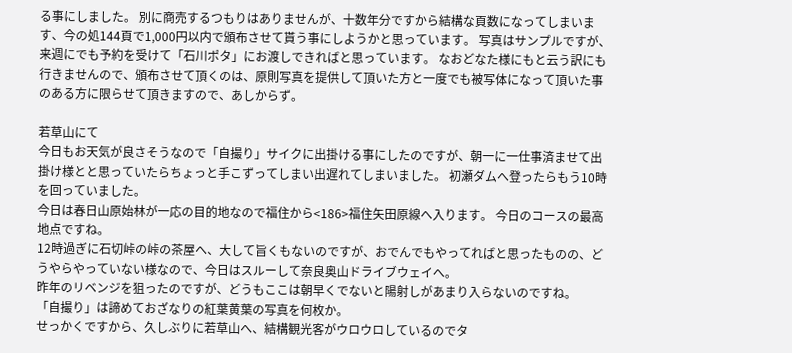る事にしました。 別に商売するつもりはありませんが、十数年分ですから結構な頁数になってしまいます、今の処144頁で1,000円以内で頒布させて貰う事にしようかと思っています。 写真はサンプルですが、来週にでも予約を受けて「石川ポタ」にお渡しできればと思っています。 なおどなた様にもと云う訳にも行きませんので、頒布させて頂くのは、原則写真を提供して頂いた方と一度でも被写体になって頂いた事のある方に限らせて頂きますので、あしからず。

若草山にて
今日もお天気が良さそうなので「自撮り」サイクに出掛ける事にしたのですが、朝一に一仕事済ませて出掛け様とと思っていたらちょっと手こずってしまい出遅れてしまいました。 初瀬ダムへ登ったらもう10時を回っていました。
今日は春日山原始林が一応の目的地なので福住から<186>福住矢田原線へ入ります。 今日のコースの最高地点ですね。
12時過ぎに石切峠の峠の茶屋へ、大して旨くもないのですが、おでんでもやってればと思ったものの、どうやらやっていない様なので、今日はスルーして奈良奥山ドライブウェイへ。
昨年のリベンジを狙ったのですが、どうもここは朝早くでないと陽射しがあまり入らないのですね。
「自撮り」は諦めておざなりの紅葉黄葉の写真を何枚か。
せっかくですから、久しぶりに若草山へ、結構観光客がウロウロしているのでタ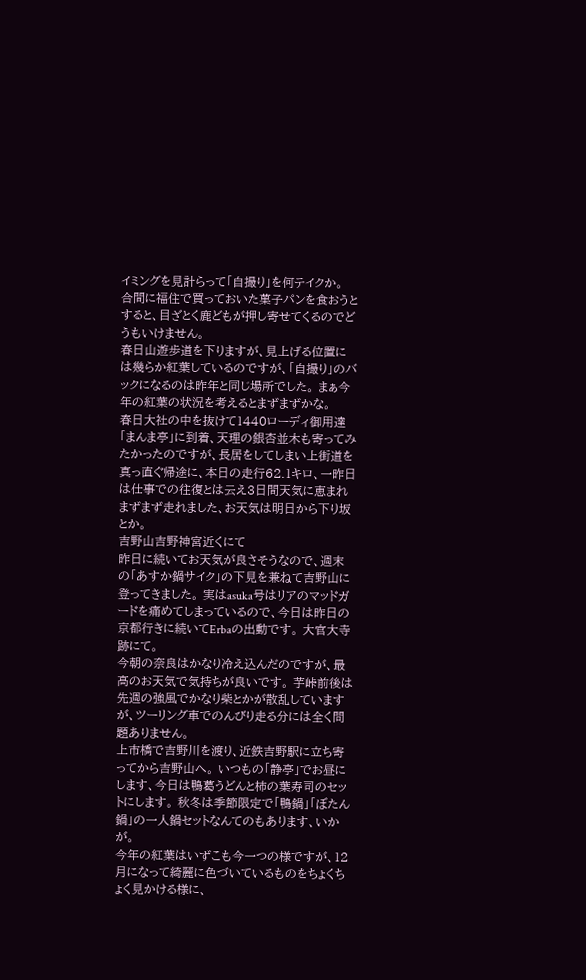イミングを見計らって「自撮り」を何テイクか。 合間に福住で買っておいた菓子パンを食おうとすると、目ざとく鹿どもが押し寄せてくるのでどうもいけません。
春日山遊歩道を下りますが、見上げる位置には幾らか紅葉しているのですが、「自撮り」のバックになるのは昨年と同じ場所でした。 まぁ今年の紅葉の状況を考えるとまずまずかな。
春日大社の中を抜けて1440ローディ御用達「まんま亭」に到着、天理の銀杏並木も寄ってみたかったのですが、長居をしてしまい上街道を真っ直ぐ帰途に、本日の走行62.1キロ、一昨日は仕事での往復とは云え3日間天気に恵まれまずまず走れました、お天気は明日から下り坂とか。
吉野山吉野神宮近くにて
昨日に続いてお天気が良さそうなので、週末の「あすか鍋サイク」の下見を兼ねて吉野山に登ってきました。 実はasuka号はリアのマッドガードを痛めてしまっているので、今日は昨日の京都行きに続いてErbaの出動です。 大官大寺跡にて。
今朝の奈良はかなり冷え込んだのですが、最高のお天気で気持ちが良いです。 芋峠前後は先週の強風でかなり柴とかが散乱していますが、ツーリング車でのんびり走る分には全く問題ありません。
上市橋で吉野川を渡り、近鉄吉野駅に立ち寄ってから吉野山へ。 いつもの「静亭」でお昼にします、今日は鴨葛うどんと柿の葉寿司のセットにします。 秋冬は季節限定で「鴨鍋」「ぼたん鍋」の一人鍋セットなんてのもあります、いかが。
今年の紅葉はいずこも今一つの様ですが、12月になって綺麗に色づいているものをちょくちょく見かける様に、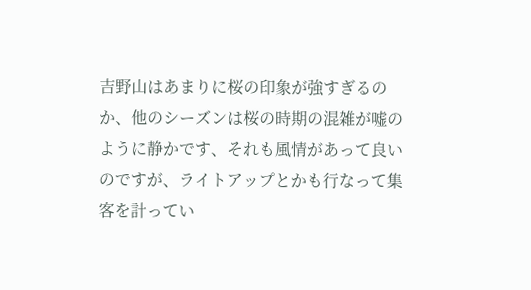吉野山はあまりに桜の印象が強すぎるのか、他のシーズンは桜の時期の混雑が嘘のように静かです、それも風情があって良いのですが、ライトアップとかも行なって集客を計ってい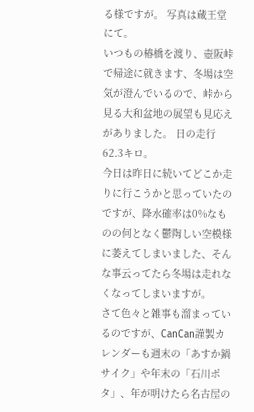る様ですが。 写真は蔵王堂にて。
いつもの椿橋を渡り、壺阪峠で帰途に就きます、冬場は空気が澄んでいるので、峠から見る大和盆地の展望も見応えがありました。 日の走行62.3キロ。
今日は昨日に続いてどこか走りに行こうかと思っていたのですが、降水確率は0%なものの何となく鬱陶しい空模様に萎えてしまいました、そんな事云ってたら冬場は走れなくなってしまいますが。
さて色々と雑事も溜まっているのですが、CanCan謹製カレンダーも週末の「あすか鍋サイク」や年末の「石川ポタ」、年が明けたら名古屋の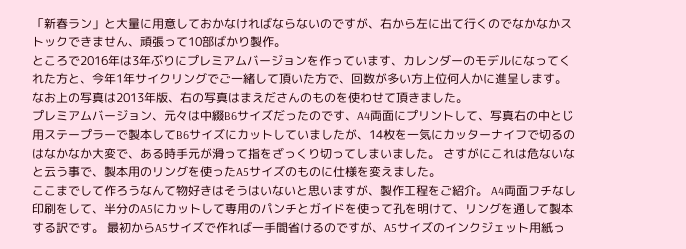「新春ラン」と大量に用意しておかなければならないのですが、右から左に出て行くのでなかなかストックできません、頑張って10部ばかり製作。
ところで2016年は3年ぶりにプレミアムバージョンを作っています、カレンダーのモデルになってくれた方と、今年1年サイクリングでご一緒して頂いた方で、回数が多い方上位何人かに進呈します。 なお上の写真は2013年版、右の写真はまえださんのものを使わせて頂きました。
プレミアムバージョン、元々は中綴B6サイズだったのです、A4両面にプリントして、写真右の中とじ用ステープラーで製本してB6サイズにカットしていましたが、14枚を一気にカッターナイフで切るのはなかなか大変で、ある時手元が滑って指をざっくり切ってしまいました。 さすがにこれは危ないなと云う事で、製本用のリングを使ったA5サイズのものに仕様を変えました。
ここまでして作ろうなんて物好きはそうはいないと思いますが、製作工程をご紹介。 A4両面フチなし印刷をして、半分のA5にカットして専用のパンチとガイドを使って孔を明けて、リングを通して製本する訳です。 最初からA5サイズで作れば一手間省けるのですが、A5サイズのインクジェット用紙っ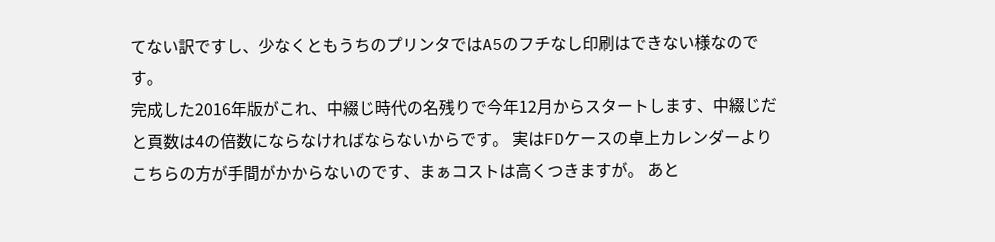てない訳ですし、少なくともうちのプリンタではA5のフチなし印刷はできない様なのです。
完成した2016年版がこれ、中綴じ時代の名残りで今年12月からスタートします、中綴じだと頁数は4の倍数にならなければならないからです。 実はFDケースの卓上カレンダーよりこちらの方が手間がかからないのです、まぁコストは高くつきますが。 あと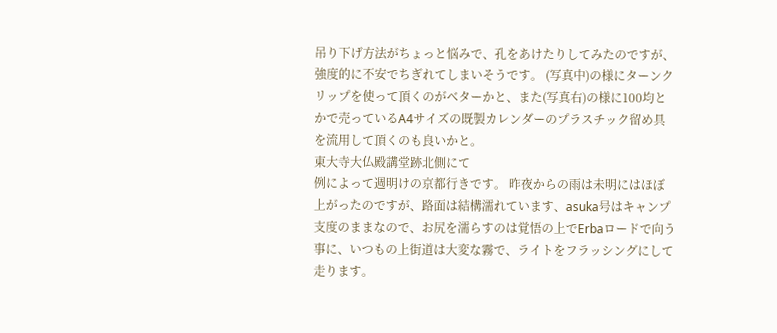吊り下げ方法がちょっと悩みで、孔をあけたりしてみたのですが、強度的に不安でちぎれてしまいそうです。 (写真中)の様にターンクリップを使って頂くのがベターかと、また(写真右)の様に100均とかで売っているA4サイズの既製カレンダーのプラスチック留め具を流用して頂くのも良いかと。
東大寺大仏殿講堂跡北側にて
例によって週明けの京都行きです。 昨夜からの雨は未明にはほぼ上がったのですが、路面は結構濡れています、asuka号はキャンプ支度のままなので、お尻を濡らすのは覚悟の上でErbaロードで向う事に、いつもの上街道は大変な霧で、ライトをフラッシングにして走ります。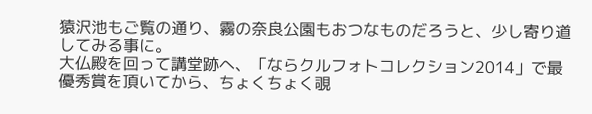猿沢池もご覧の通り、霧の奈良公園もおつなものだろうと、少し寄り道してみる事に。
大仏殿を回って講堂跡へ、「ならクルフォトコレクション2014」で最優秀賞を頂いてから、ちょくちょく覗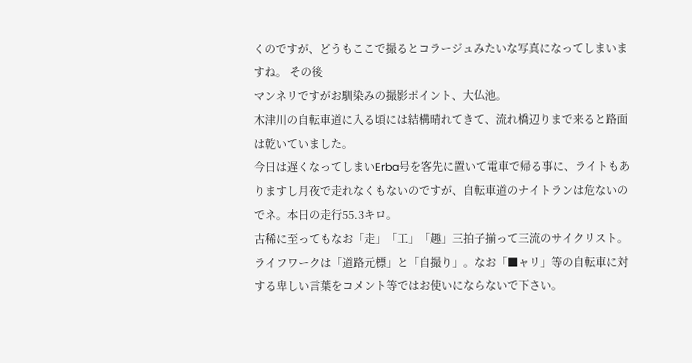くのですが、どうもここで撮るとコラージュみたいな写真になってしまいますね。 その後
マンネリですがお馴染みの撮影ポイント、大仏池。
木津川の自転車道に入る頃には結構晴れてきて、流れ橋辺りまで来ると路面は乾いていました。
今日は遅くなってしまいErba号を客先に置いて電車で帰る事に、ライトもありますし月夜で走れなくもないのですが、自転車道のナイトランは危ないのでネ。本日の走行55.3キロ。
古稀に至ってもなお「走」「工」「趣」三拍子揃って三流のサイクリスト。ライフワークは「道路元標」と「自撮り」。なお「■ャリ」等の自転車に対する卑しい言葉をコメント等ではお使いにならないで下さい。